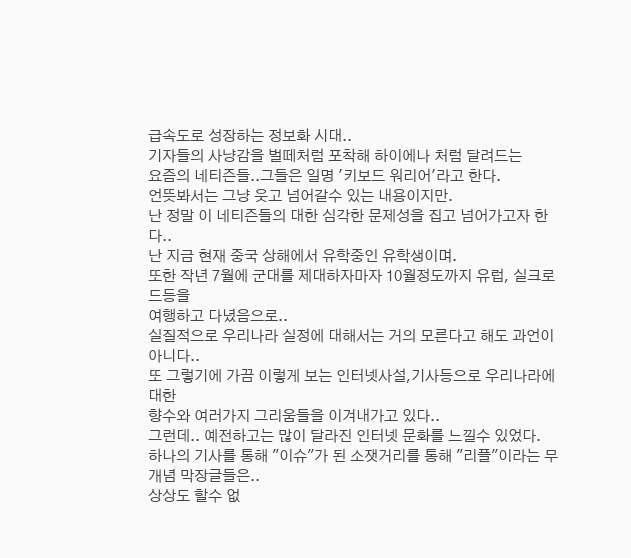급속도로 성장하는 정보화 시대..
기자들의 사냥감을 벌떼처럼 포착해 하이에나 처럼 달려드는
요즘의 네티즌들..그들은 일명 '키보드 워리어'라고 한다.
언뜻봐서는 그냥 웃고 넘어갈수 있는 내용이지만.
난 정말 이 네티즌들의 대한 심각한 문제성을 집고 넘어가고자 한다..
난 지금 현재 중국 상해에서 유학중인 유학생이며.
또한 작년 7월에 군대를 제대하자마자 10월정도까지 유럽, 실크로드등을
여행하고 다녔음으로..
실질적으로 우리나라 실정에 대해서는 거의 모른다고 해도 과언이 아니다..
또 그렇기에 가끔 이렇게 보는 인터넷사설,기사등으로 우리나라에 대한
향수와 여러가지 그리움들을 이겨내가고 있다..
그런데.. 예전하고는 많이 달라진 인터넷 문화를 느낄수 있었다.
하나의 기사를 통해 "이슈"가 된 소잿거리를 통해 "리플"이라는 무개념 막장글들은..
상상도 할수 없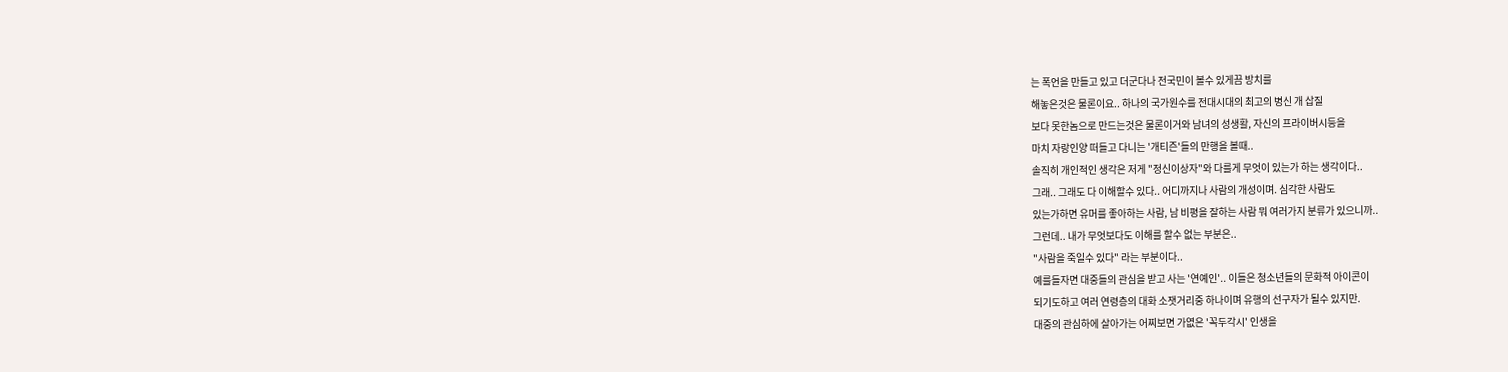는 폭언을 만들고 있고 더군다나 전국민이 볼수 있게끔 방치를
해놓은것은 물론이요.. 하나의 국가원수를 전대시대의 최고의 병신 개 삽질
보다 못한놈으로 만드는것은 물론이거와 남녀의 성생활, 자신의 프라이버시등을
마치 자랑인양 떠들고 다니는 '개티즌'들의 만행을 볼때..
솔직히 개인적인 생각은 저게 "정신이상자"와 다를게 무엇이 있는가 하는 생각이다..
그래.. 그래도 다 이해할수 있다.. 어디까지나 사람의 개성이며. 심각한 사람도
있는가하면 유머를 좋아하는 사람, 남 비평을 잘하는 사람 뭐 여러가지 분류가 있으니까..
그런데.. 내가 무엇보다도 이해를 할수 없는 부분은..
"사람을 죽일수 있다" 라는 부분이다..
예를들자면 대중들의 관심을 받고 사는 '연예인'.. 이들은 청소년들의 문화적 아이콘이
되기도하고 여러 연령층의 대화 소잿거리중 하나이며 유행의 선구자가 될수 있지만.
대중의 관심하에 살아가는 어찌보면 가엾은 '꼭두각시' 인생을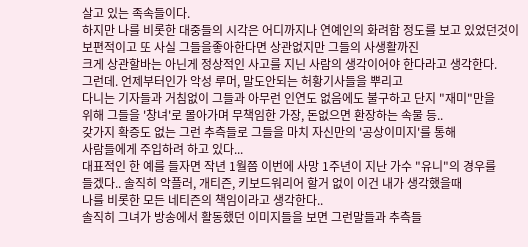살고 있는 족속들이다.
하지만 나를 비롯한 대중들의 시각은 어디까지나 연예인의 화려함 정도를 보고 있었던것이
보편적이고 또 사실 그들을좋아한다면 상관없지만 그들의 사생활까진
크게 상관할바는 아닌게 정상적인 사고를 지닌 사람의 생각이어야 한다라고 생각한다.
그런데. 언제부터인가 악성 루머, 말도안되는 허황기사들을 뿌리고
다니는 기자들과 거침없이 그들과 아무런 인연도 없음에도 불구하고 단지 "재미"만을
위해 그들을 '창녀'로 몰아가며 무책임한 가장, 돈없으면 환장하는 속물 등..
갖가지 확증도 없는 그런 추측들로 그들을 마치 자신만의 '공상이미지'를 통해
사람들에게 주입하려 하고 있다...
대표적인 한 예를 들자면 작년 1월쯤 이번에 사망 1주년이 지난 가수 "유니"의 경우를
들겠다.. 솔직히 악플러, 개티즌, 키보드워리어 할거 없이 이건 내가 생각했을때
나를 비롯한 모든 네티즌의 책임이라고 생각한다..
솔직히 그녀가 방송에서 활동했던 이미지들을 보면 그런말들과 추측들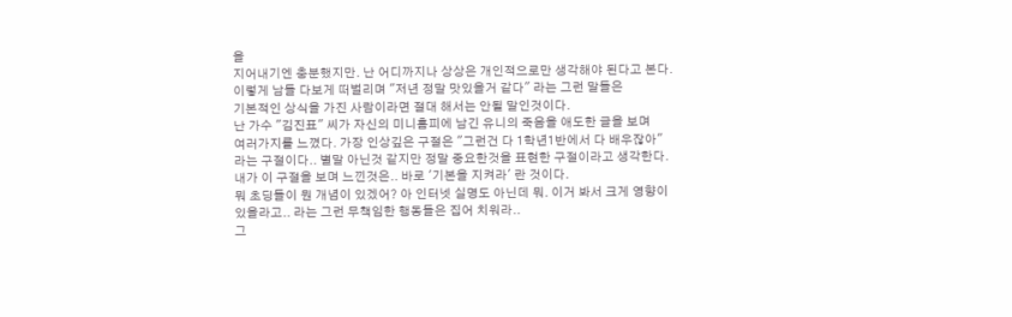을
지어내기엔 충분했지만. 난 어디까지나 상상은 개인적으로만 생각해야 된다고 본다.
이렇게 남들 다보게 떠벌리며 "저년 정말 맛있을거 같다" 라는 그런 말들은
기본적인 상식을 가진 사람이라면 절대 해서는 안될 말인것이다.
난 가수 "김진표" 씨가 자신의 미니홈피에 남긴 유니의 죽음을 애도한 글을 보며
여러가지를 느꼈다. 가장 인상깊은 구절은 "그런건 다 1학년1반에서 다 배우잖아"
라는 구절이다.. 별말 아닌것 같지만 정말 중요한것을 표현한 구절이라고 생각한다.
내가 이 구절을 보며 느낀것은.. 바로 '기본을 지켜라' 란 것이다.
뭐 초딩들이 뭔 개념이 있겠어? 아 인터넷 실명도 아닌데 뭐. 이거 봐서 크게 영향이
있을라고.. 라는 그런 무책임한 행동들은 집어 치워라..
그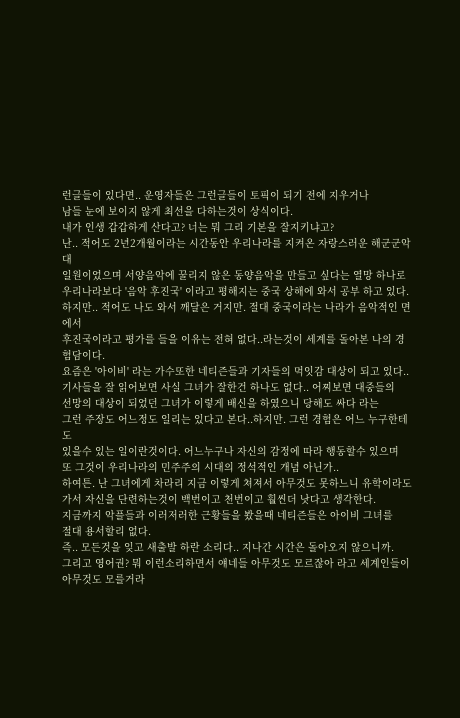런글들이 있다면.. 운영자들은 그런글들이 토픽이 되기 전에 지우거나
남들 눈에 보이지 않게 최선을 다하는것이 상식이다.
내가 인생 갑갑하게 산다고? 너는 뭐 그리 기본을 잘지키냐고?
난.. 적어도 2년2개월이라는 시간동안 우리나라를 지켜온 자랑스러운 해군군악대
일원이었으며 서양음악에 꿀리지 않은 동양음악을 만들고 싶다는 열망 하나로
우리나라보다 '음악 후진국' 이라고 평해지는 중국 상해에 와서 공부 하고 있다.
하지만.. 적어도 나도 와서 깨달은 거지만. 절대 중국이라는 나라가 음악적인 면에서
후진국이라고 평가를 들을 이유는 전혀 없다..라는것이 세계를 돌아본 나의 경험담이다.
요즘은 '아이비' 라는 가수또한 네티즌들과 기자들의 먹잇감 대상이 되고 있다..
기사들을 잘 읽어보면 사실 그녀가 잘한건 하나도 없다.. 어찌보면 대중들의
선망의 대상이 되었던 그녀가 이렇게 배신을 하였으니 당해도 싸다 라는
그런 주장도 어느정도 일리는 있다고 본다..하지만. 그런 경험은 어느 누구한테도
있을수 있는 일이란것이다. 어느누구나 자신의 감정에 따라 행동할수 있으며
또 그것이 우리나라의 민주주의 시대의 정석적인 개념 아닌가..
하여튼. 난 그녀에게 차라리 지금 이렇게 쳐져서 아무것도 못하느니 유학이라도
가서 자신을 단련하는것이 백번이고 천번이고 훨씬더 낫다고 생각한다.
지금까지 악플들과 이러저러한 근황들을 봤을때 네티즌들은 아이비 그녀를
절대 용서할리 없다.
즉.. 모든것을 잊고 새출발 하란 소리다.. 지나간 시간은 돌아오지 않으니까.
그리고 영어권? 뭐 이런소리하면서 얘네들 아무것도 모르잖아 라고 세계인들이
아무것도 모를거라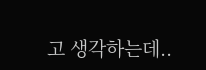고 생각하는데..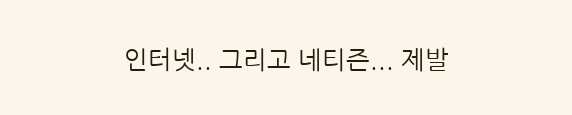인터넷.. 그리고 네티즌... 제발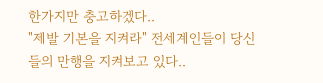한가지만 충고하겠다..
"제발 기본을 지켜라" 전세계인들이 당신들의 만행을 지켜보고 있다..